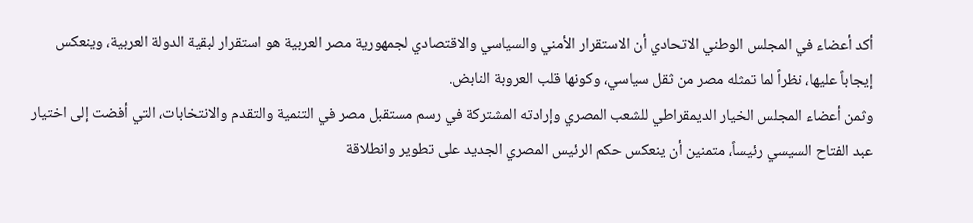أكد أعضاء في المجلس الوطني الاتحادي أن الاستقرار الأمني والسياسي والاقتصادي لجمهورية مصر العربية هو استقرار لبقية الدولة العربية، وينعكس إيجاباً عليها، نظراً لما تمثله مصر من ثقل سياسي، وكونها قلب العروبة النابض.
وثمن أعضاء المجلس الخيار الديمقراطي للشعب المصري وإرادته المشتركة في رسم مستقبل مصر في التنمية والتقدم والانتخابات، التي أفضت إلى اختيار عبد الفتاح السيسي رئيساً، متمنين أن ينعكس حكم الرئيس المصري الجديد على تطوير وانطلاقة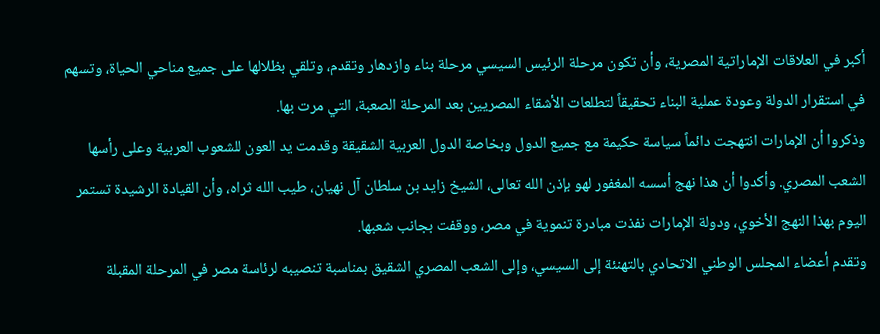أكبر في العلاقات الإماراتية المصرية، وأن تكون مرحلة الرئيس السيسي مرحلة بناء وازدهار وتقدم، وتلقي بظلالها على جميع مناحي الحياة، وتسهم في استقرار الدولة وعودة عملية البناء تحقيقاً لتطلعات الأشقاء المصريين بعد المرحلة الصعبة، التي مرت بها.
وذكروا أن الإمارات انتهجت دائماً سياسة حكيمة مع جميع الدول وبخاصة الدول العربية الشقيقة وقدمت يد العون للشعوب العربية وعلى رأسها الشعب المصري. وأكدوا أن هذا نهج أسسه المغفور لهو بإذن الله تعالى، الشيخ زايد بن سلطان آل نهيان، طيب الله ثراه، وأن القيادة الرشيدة تستمر اليوم بهذا النهج الأخوي، ودولة الإمارات نفذت مبادرة تنموية في مصر، ووقفت بجانب شعبها.
وتقدم أعضاء المجلس الوطني الاتحادي بالتهنئة إلى السيسي، وإلى الشعب المصري الشقيق بمناسبة تنصيبه لرئاسة مصر في المرحلة المقبلة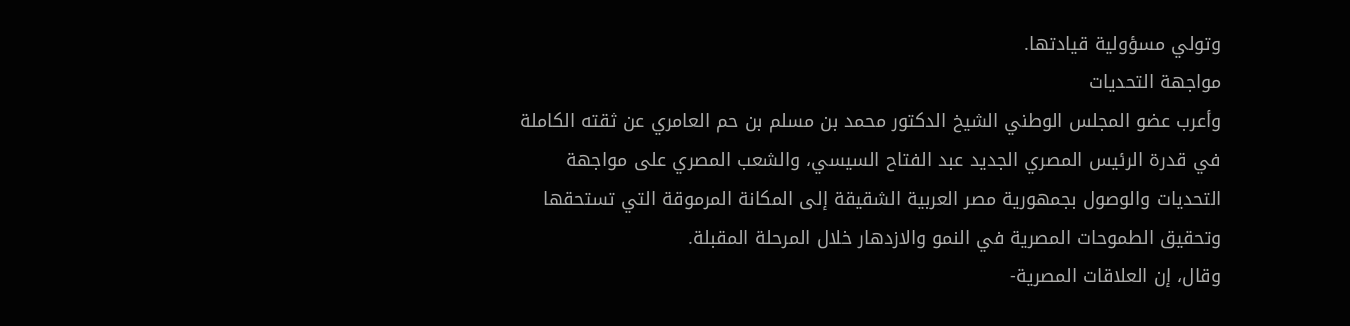وتولي مسؤولية قيادتها.
مواجهة التحديات
وأعرب عضو المجلس الوطني الشيخ الدكتور محمد بن مسلم بن حم العامري عن ثقته الكاملة في قدرة الرئيس المصري الجديد عبد الفتاح السيسي، والشعب المصري على مواجهة التحديات والوصول بجمهورية مصر العربية الشقيقة إلى المكانة المرموقة التي تستحقها وتحقيق الطموحات المصرية في النمو والازدهار خلال المرحلة المقبلة.
وقال، إن العلاقات المصرية-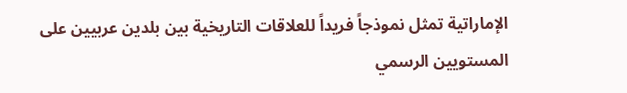الإماراتية تمثل نموذجاً فريداً للعلاقات التاريخية بين بلدين عربيين على المستويين الرسمي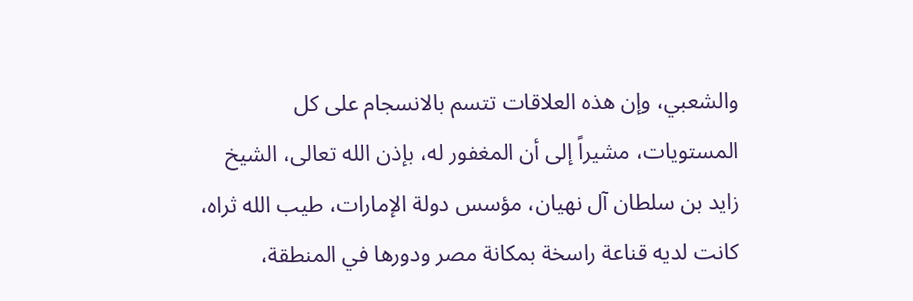والشعبي، وإن هذه العلاقات تتسم بالانسجام على كل المستويات، مشيراً إلى أن المغفور له، بإذن الله تعالى، الشيخ زايد بن سلطان آل نهيان، مؤسس دولة الإمارات، طيب الله ثراه، كانت لديه قناعة راسخة بمكانة مصر ودورها في المنطقة،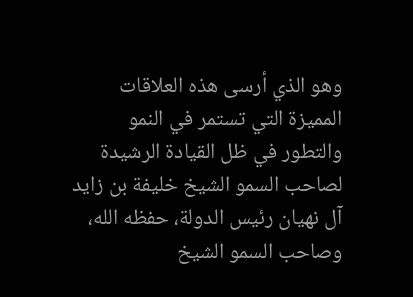وهو الذي أرسى هذه العلاقات المميزة التي تستمر في النمو والتطور في ظل القيادة الرشيدة لصاحب السمو الشيخ خليفة بن زايد آل نهيان رئيس الدولة، حفظه الله، وصاحب السمو الشيخ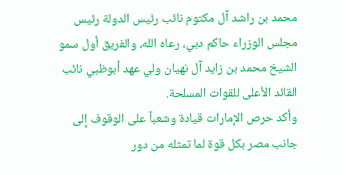محمد بن راشد آل مكتوم نائب رئيس الدولة رئيس مجلس الوزراء حاكم دبي، رعاه الله، والفريق أول سمو الشيخ محمد بن زايد آل نهيان ولي عهد أبوظبي نائب القائد الأعلى للقوات المسلحة.
وأكد حرص الإمارات قيادة وشعباً على الوقوف إلى جانب مصر بكل قوة لما تمثله من دور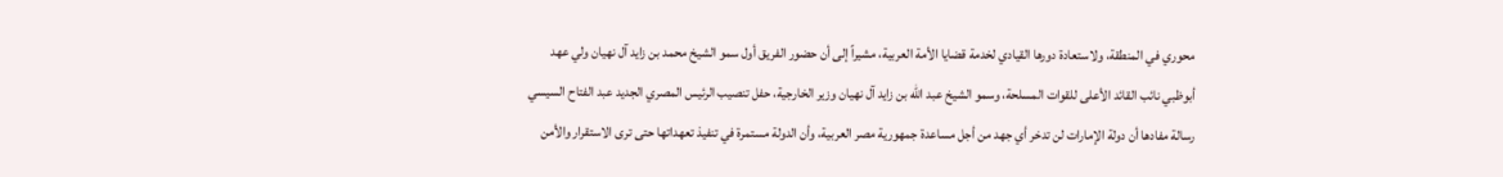محوري في المنطقة، ولاستعادة دورها القيادي لخدمة قضايا الأمة العربية، مشيراً إلى أن حضور الفريق أول سمو الشيخ محمد بن زايد آل نهيان ولي عهد أبوظبي نائب القائد الأعلى للقوات المسلحة، وسمو الشيخ عبد الله بن زايد آل نهيان وزير الخارجية، حفل تنصيب الرئيس المصري الجديد عبد الفتاح السيسي رسالة مفادها أن دولة الإمارات لن تدخر أي جهد من أجل مساعدة جمهورية مصر العربية، وأن الدولة مستمرة في تنفيذ تعهداتها حتى ترى الاستقرار والأمن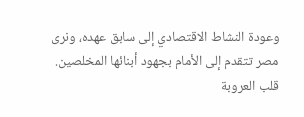وعودة النشاط الاقتصادي إلى سابق عهده، ونرى مصر تتقدم إلى الأمام بجهود أبنائها المخلصين.
قلب العروبة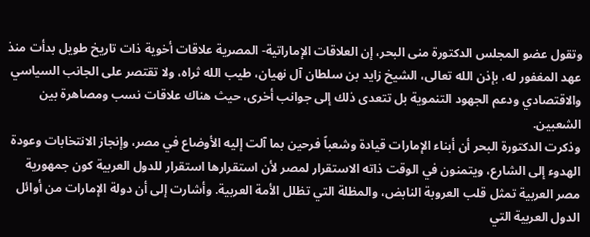وتقول عضو المجلس الدكتورة منى البحر، إن العلاقات الإماراتية- المصرية علاقات أخوية ذات تاريخ طويل بدأت منذ عهد المغفور له، بإذن الله تعالى، الشيخ زايد بن سلطان آل نهيان، طيب الله ثراه، ولا تقتصر على الجانب السياسي والاقتصادي ودعم الجهود التنموية بل تتعدى ذلك إلى جوانب أخرى، حيث هناك علاقات نسب ومصاهرة بين الشعبين.
وذكرت الدكتورة البحر أن أبناء الإمارات قيادة وشعباً فرحين بما آلت إليه الأوضاع في مصر، وإنجاز الانتخابات وعودة الهدوء إلى الشارع، ويتمنون في الوقت ذاته الاستقرار لمصر لأن استقرارها استقرار للدول العربية كون جمهورية مصر العربية تمثل قلب العروبة النابض، والمظلة التي تظلل الأمة العربية. وأشارت إلى أن دولة الإمارات من أوائل الدول العربية التي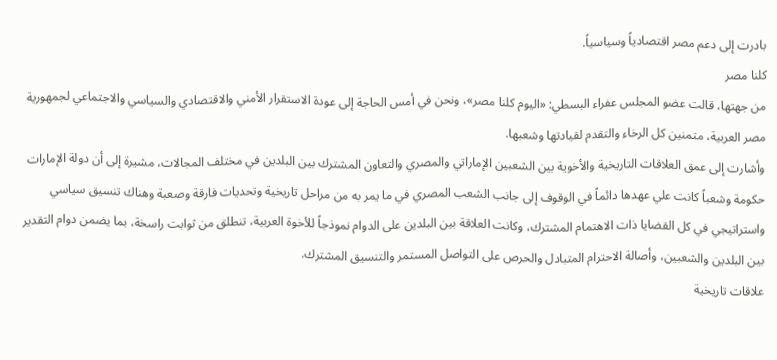بادرت إلى دعم مصر اقتصادياً وسياسياً.
كلنا مصر
من جهتها، قالت عضو المجلس عفراء البسطي: «اليوم كلنا مصر»، ونحن في أمس الحاجة إلى عودة الاستقرار الأمني والاقتصادي والسياسي والاجتماعي لجمهورية مصر العربية، متمنين كل الرخاء والتقدم لقيادتها وشعبها.
وأشارت إلى عمق العلاقات التاريخية والأخوية بين الشعبين الإماراتي والمصري والتعاون المشترك بين البلدين في مختلف المجالات، مشيرة إلى أن دولة الإمارات حكومة وشعباً كانت علي عهدها دائماً في الوقوف إلى جانب الشعب المصري في ما يمر به من مراحل تاريخية وتحديات فارقة وصعبة وهناك تنسيق سياسي واستراتيجي في كل القضايا ذات الاهتمام المشترك، وكانت العلاقة بين البلدين على الدوام نموذجاً للأخوة العربية، تنطلق من ثوابت راسخة، بما يضمن دوام التقدير بين البلدين والشعبين، وأصالة الاحترام المتبادل والحرص على التواصل المستمر والتنسيق المشترك.
علاقات تاريخية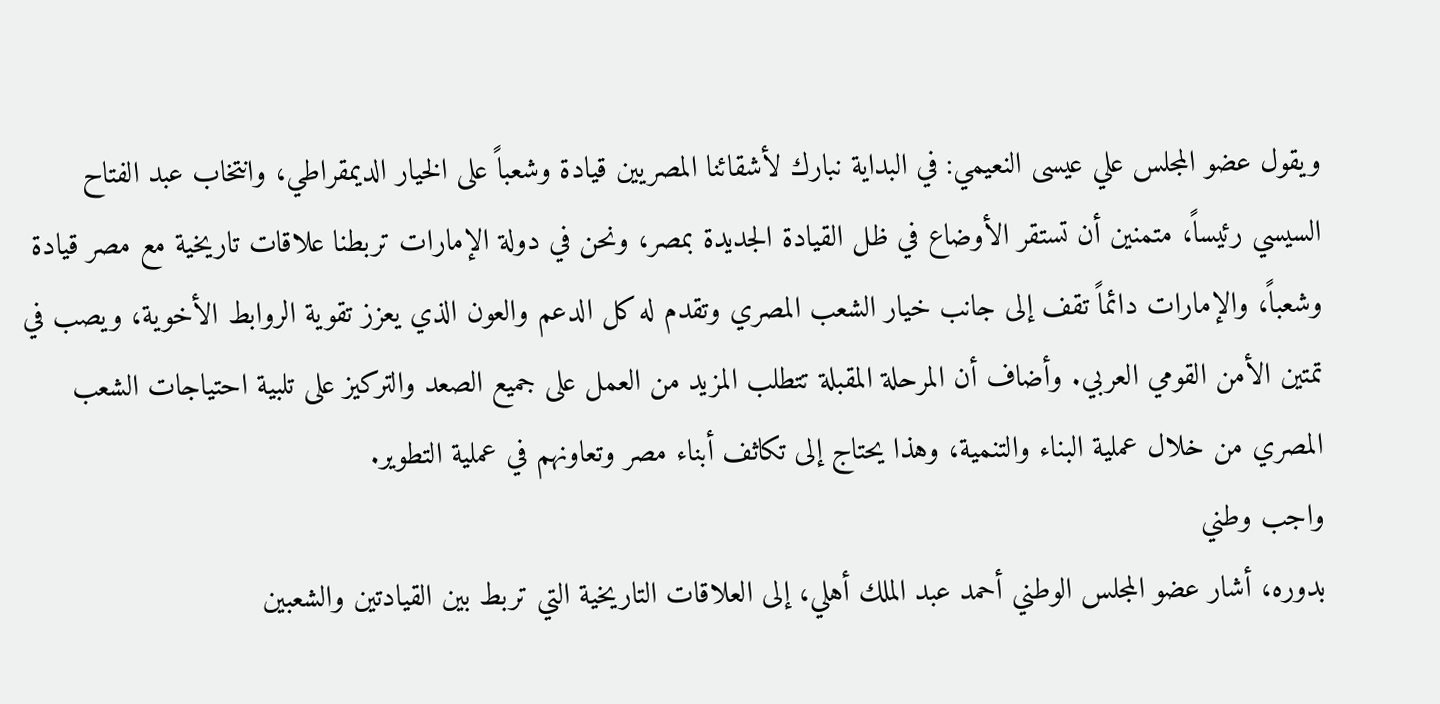ويقول عضو المجلس علي عيسى النعيمي: في البداية نبارك لأشقائنا المصريين قيادة وشعباً على الخيار الديمقراطي، وانتخاب عبد الفتاح السيسي رئيساً، متمنين أن تستقر الأوضاع في ظل القيادة الجديدة بمصر، ونحن في دولة الإمارات تربطنا علاقات تاريخية مع مصر قيادة وشعباً، والإمارات دائماً تقف إلى جانب خيار الشعب المصري وتقدم له كل الدعم والعون الذي يعزز تقوية الروابط الأخوية، ويصب في تمتين الأمن القومي العربي. وأضاف أن المرحلة المقبلة تتطلب المزيد من العمل على جميع الصعد والتركيز على تلبية احتياجات الشعب المصري من خلال عملية البناء والتنمية، وهذا يحتاج إلى تكاثف أبناء مصر وتعاونهم في عملية التطوير.
واجب وطني
بدوره، أشار عضو المجلس الوطني أحمد عبد الملك أهلي، إلى العلاقات التاريخية التي تربط بين القيادتين والشعبين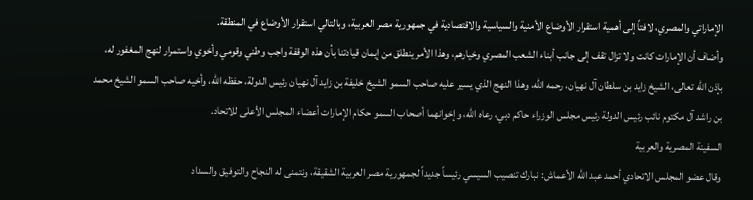الإماراتي والمصري، لافتاً إلى أهمية استقرار الأوضاع الأمنية والسياسية والاقتصادية في جمهورية مصر العربية، وبالتالي استقرار الأوضاع في المنطقة.
وأضاف أن الإمارات كانت ولا تزال تقف إلى جانب أبناء الشعب المصري وخيارهم، وهذا الأمر ينطلق من إيمان قيادتنا بأن هذه الوقفة واجب وطني وقومي وأخوي واستمرار لنهج المغفور له، بإذن الله تعالى، الشيخ زايد بن سلطان آل نهيان، رحمه الله، وهذا النهج الذي يسير عليه صاحب السمو الشيخ خليفة بن زايد آل نهيان رئيس الدولة، حفظه الله، وأخيه صاحب السمو الشيخ محمد بن راشد آل مكتوم نائب رئيس الدولة رئيس مجلس الوزراء حاكم دبي، رعاه الله، وإخوانهما أصحاب السمو حكام الإمارات أعضاء المجلس الأعلى للاتحاد.
السفينة المصرية والعربية
وقال عضو المجلس الاتحادي أحمد عبد الله الأعماش: نبارك تنصيب السيسي رئيساً جديداً لجمهورية مصر العربية الشقيقة، ونتمنى له النجاح والتوفيق والسداد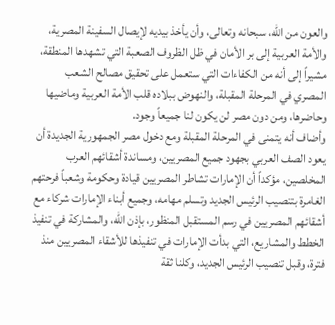والعون من الله، سبحانه وتعالى، وأن يأخذ بيديه لإيصال السفينة المصرية، والأمة العربية إلى بر الأمان في ظل الظروف الصعبة التي تشهدها المنطقة، مشيراً إلى أنه من الكفاءات التي ستعمل على تحقيق مصالح الشعب المصري في المرحلة المقبلة، والنهوض ببلاده قلب الأمة العربية وماضيها وحاضرها، ومن دون مصر لن يكون لنا جميعاً وجود.
وأضاف أنه يتمنى في المرحلة المقبلة ومع دخول مصر الجمهورية الجديدة أن يعود الصف العربي بجهود جميع المصريين، ومساندة أشقائهم العرب المخلصين، مؤكداً أن الإمارات تشاطر المصريين قيادة وحكومة وشعباً فرحتهم الغامرة بتنصيب الرئيس الجديد وتسلم مهامه، وجميع أبناء الإمارات شركاء مع أشقائهم المصريين في رسم المستقبل المنظور، بإذن الله، والمشاركة في تنفيذ الخطط والمشاريع، التي بدأت الإمارات في تنفيذها للأشقاء المصريين منذ فترة، وقبل تنصيب الرئيس الجديد، وكلنا ثقة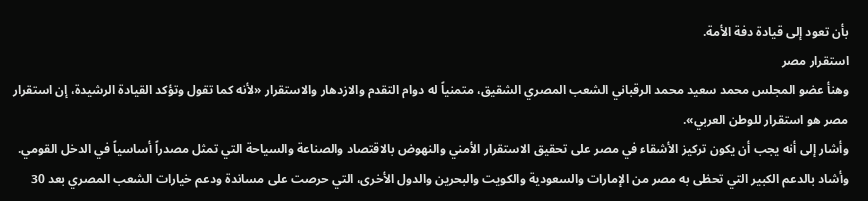بأن تعود إلى قيادة دفة الأمة.
استقرار مصر
وهنأ عضو المجلس محمد سعيد محمد الرقباني الشعب المصري الشقيق، متمنياً له دوام التقدم والازدهار والاستقرار «لأنه كما تقول وتؤكد القيادة الرشيدة، إن استقرار مصر هو استقرار للوطن العربي».
وأشار إلى أنه يجب أن يكون تركيز الأشقاء في مصر على تحقيق الاستقرار الأمني والنهوض بالاقتصاد والصناعة والسياحة التي تمثل مصدراً أساسياً في الدخل القومي.
وأشاد بالدعم الكبير التي تحظى به مصر من الإمارات والسعودية والكويت والبحرين والدول الأخرى، التي حرصت على مساندة ودعم خيارات الشعب المصري بعد 30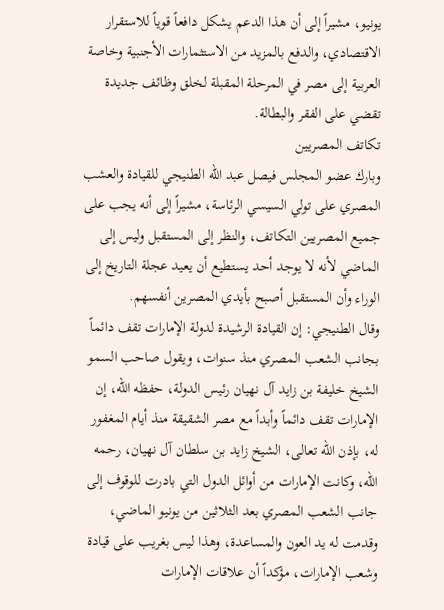يونيو، مشيراً إلى أن هذا الدعم يشكل دافعاً قوياً للاستقرار الاقتصادي، والدفع بالمزيد من الاستثمارات الأجنبية وخاصة العربية إلى مصر في المرحلة المقبلة لخلق وظائف جديدة تقضي على الفقر والبطالة.
تكاتف المصريين
وبارك عضو المجلس فيصل عبد الله الطنيجي للقيادة والعشب المصري على تولي السيسي الرئاسة، مشيراً إلى أنه يجب على جميع المصريين التكاتف، والنظر إلى المستقبل وليس إلى الماضي لأنه لا يوجد أحد يستطيع أن يعيد عجلة التاريخ إلى الوراء وأن المستقبل أصبح بأيدي المصرين أنفسهم.
وقال الطنيجي: إن القيادة الرشيدة لدولة الإمارات تقف دائماً بجانب الشعب المصري منذ سنوات، ويقول صاحب السمو الشيخ خليفة بن زايد آل نهيان رئيس الدولة، حفظه الله، إن الإمارات تقف دائماً وأبداً مع مصر الشقيقة منذ أيام المغفور له، بإذن الله تعالى، الشيخ زايد بن سلطان آل نهيان، رحمه الله، وكانت الإمارات من أوائل الدول التي بادرت للوقوف إلى جانب الشعب المصري بعد الثلاثين من يونيو الماضي، وقدمت له يد العون والمساعدة، وهذا ليس بغريب على قيادة وشعب الإمارات، مؤكداً أن علاقات الإمارات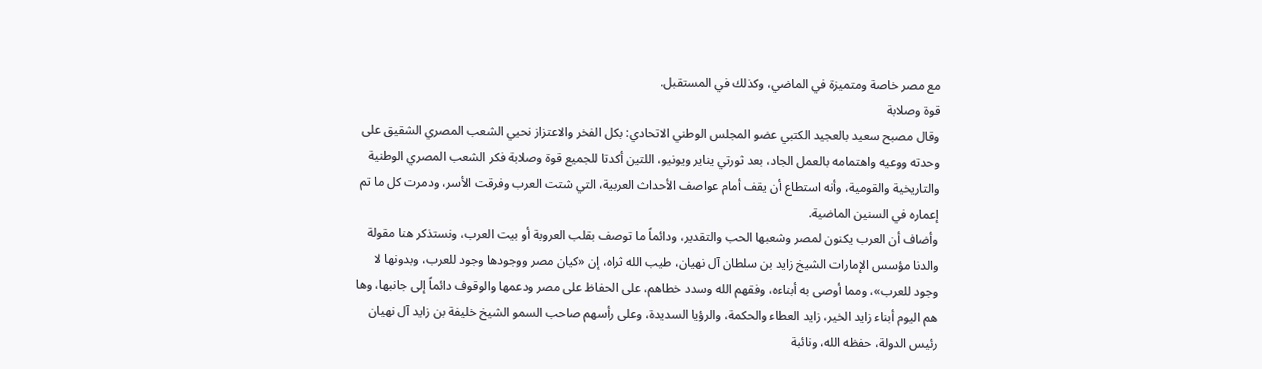مع مصر خاصة ومتميزة في الماضي، وكذلك في المستقبل.
قوة وصلابة
وقال مصبح سعيد بالعجيد الكتبي عضو المجلس الوطني الاتحادي: بكل الفخر والاعتزاز نحيي الشعب المصري الشقيق على وحدته ووعيه واهتمامه بالعمل الجاد، بعد ثورتي يناير ويونيو، اللتين أكدتا للجميع قوة وصلابة فكر الشعب المصري الوطنية والتاريخية والقومية، وأنه استطاع أن يقف أمام عواصف الأحداث العربية، التي شتت العرب وفرقت الأسر، ودمرت كل ما تم إعماره في السنين الماضية.
وأضاف أن العرب يكنون لمصر وشعبها الحب والتقدير، ودائماً ما توصف بقلب العروبة أو بيت العرب، ونستذكر هنا مقولة والدنا مؤسس الإمارات الشيخ زايد بن سلطان آل نهيان، طيب الله ثراه، إن «كيان مصر ووجودها وجود للعرب، وبدونها لا وجود للعرب»، ومما أوصى به أبناءه، وفقهم الله وسدد خطاهم، على الحفاظ على مصر ودعمها والوقوف دائماً إلى جانبها، وها هم اليوم أبناء زايد الخير، زايد العطاء والحكمة، والرؤيا السديدة، وعلى رأسهم صاحب السمو الشيخ خليفة بن زايد آل نهيان رئيس الدولة، حفظه الله، ونائبة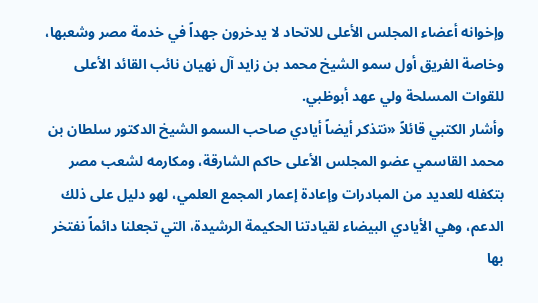وإخوانه أعضاء المجلس الأعلى للاتحاد لا يدخرون جهداً في خدمة مصر وشعبها، وخاصة الفريق أول سمو الشيخ محمد بن زايد آل نهيان نائب القائد الأعلى للقوات المسلحة ولي عهد أبوظبي.
وأشار الكتبي قائلاً «نتذكر أيضاً أيادي صاحب السمو الشيخ الدكتور سلطان بن محمد القاسمي عضو المجلس الأعلى حاكم الشارقة، ومكارمه لشعب مصر بتكفله للعديد من المبادرات وإعادة إعمار المجمع العلمي، لهو دليل على ذلك الدعم، وهي الأيادي البيضاء لقيادتنا الحكيمة الرشيدة، التي تجعلنا دائماً نفتخر بها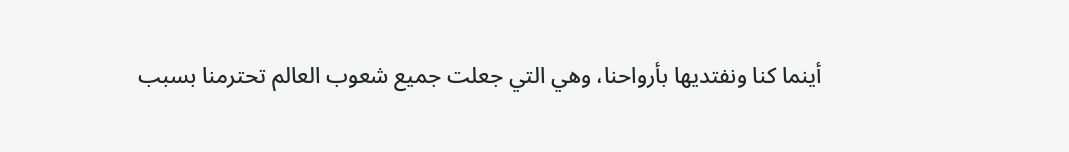أينما كنا ونفتديها بأرواحنا، وهي التي جعلت جميع شعوب العالم تحترمنا بسبب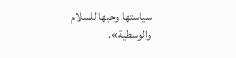سياستها وحبها للسلام والوسطية».